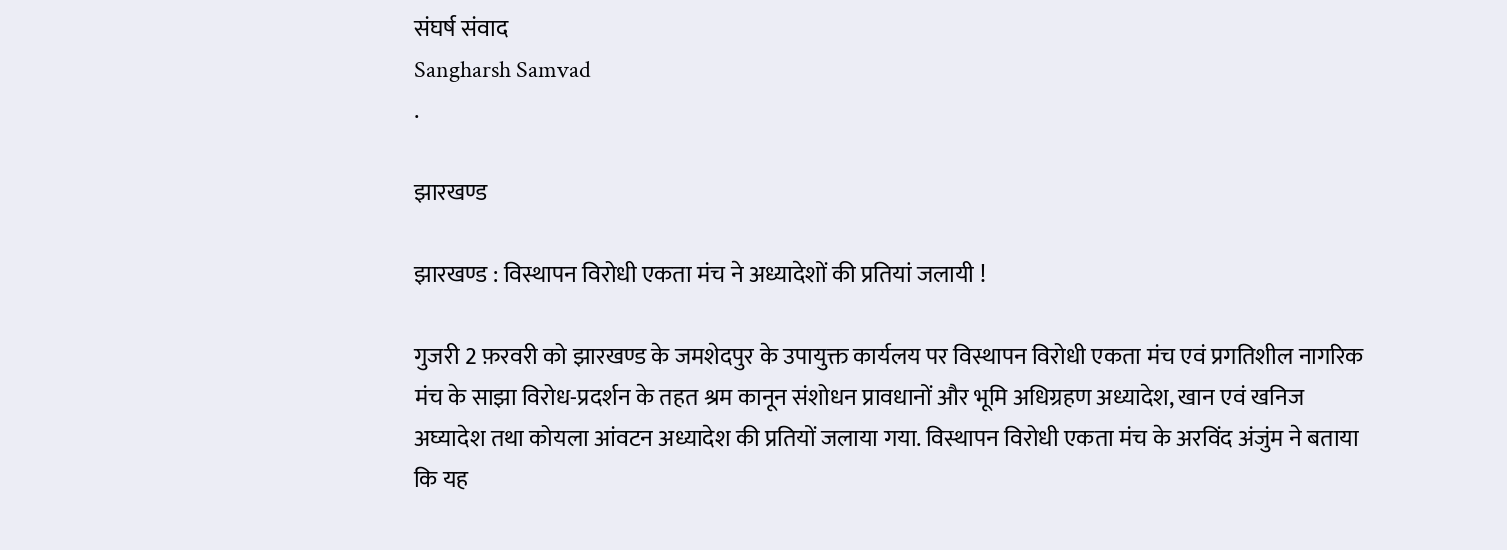संघर्ष संवाद
Sangharsh Samvad
.

झारखण्ड

झारखण्ड : विस्थापन विरोधी एकता मंच ने अध्यादेशों की प्रतियां जलायी !

गुजरी 2 फ़रवरी को झारखण्ड के जमशेदपुर के उपायुक्त कार्यलय पर विस्थापन विरोधी एकता मंच एवं प्रगतिशील नागरिक मंच के साझा विरोध-प्रदर्शन के तहत श्रम कानून संशोधन प्रावधानों और भूमि अधिग्रहण अध्यादेश, खान एवं खनिज अघ्यादेश तथा कोयला आंवटन अध्यादेश की प्रतियों जलाया गया. विस्थापन विरोधी एकता मंच के अरविंद अंजुंम ने बताया कि यह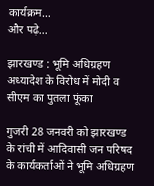कार्यक्रम…
और पढ़े...

झारखण्ड : भूमि अधिग्रहण अध्यादेश के विरोध में मोदी व सीएम का पुतला फूंका

गुजरी 28 जनवरी को झारखण्ड के रांची में आदिवासी जन परिषद के कार्यकर्ताओं ने भूमि अधिग्रहण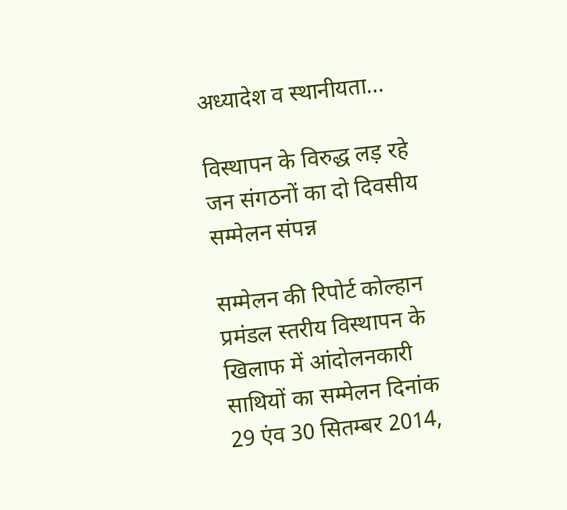अध्यादेश व स्थानीयता…

विस्थापन के विरुद्ध लड़ रहे जन संगठनों का दो दिवसीय सम्मेलन संपन्न

सम्मेलन की रिपोर्ट कोल्हान प्रमंडल स्तरीय विस्थापन के खिलाफ में आंदोलनकारी साथियों का सम्मेलन दिनांक 29 एंव 30 सितम्बर 2014,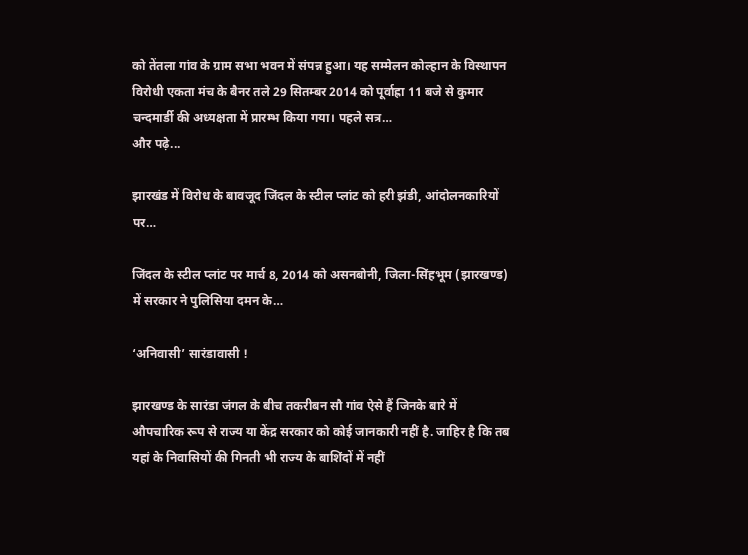को तेंतला गांव के ग्राम सभा भवन में संपन्न हुआ। यह सम्मेलन कोल्हान के विस्थापन विरोधी एकता मंच के बैनर तले 29 सितम्बर 2014 को पूर्वाह्रा 11 बजे से कुमार चन्दमार्डी की अध्यक्षता में प्रारम्भ किया गया। पहले सत्र…
और पढ़े...

झारखंड में विरोध के बावजूद जिंदल के स्टील प्लांट को हरी झंडी, आंदोलनकारियों पर…

जिंदल के स्टील प्लांट पर मार्च 8, 2014 को असनबोनी, जिला-सिंहभूम (झारखण्ड) में सरकार ने पुलिसिया दमन के…

‘अनिवासी’ सारंडावासी !

झारखण्ड के सारंडा जंगल के बीच तकरीबन सौ गांव ऐसे हैं जिनके बारे में औपचारिक रूप से राज्य या केंद्र सरकार को कोई जानकारी नहीं है. जाहिर है कि तब यहां के निवासियों की गिनती भी राज्य के बाशिंदों में नहीं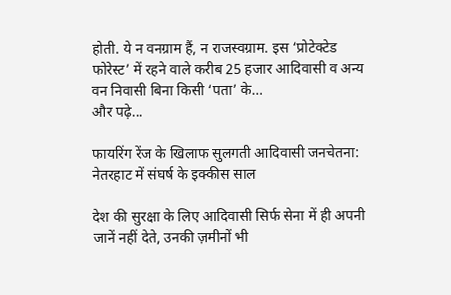होती. ये न वनग्राम हैं, न राजस्वग्राम. इस ‘प्रोटेक्टेड फोरेस्ट’ में रहने वाले करीब 25 हजार आदिवासी व अन्य वन निवासी बिना किसी ‘पता’ के…
और पढ़े...

फायरिंग रेंज के खिलाफ सुलगती आदिवासी जनचेतना: नेतरहाट में संघर्ष के इक्कीस साल

देश की सुरक्षा के लिए आदिवासी सिर्फ सेना में ही अपनी जानें नहीं देते, उनकी ज़मीनों भी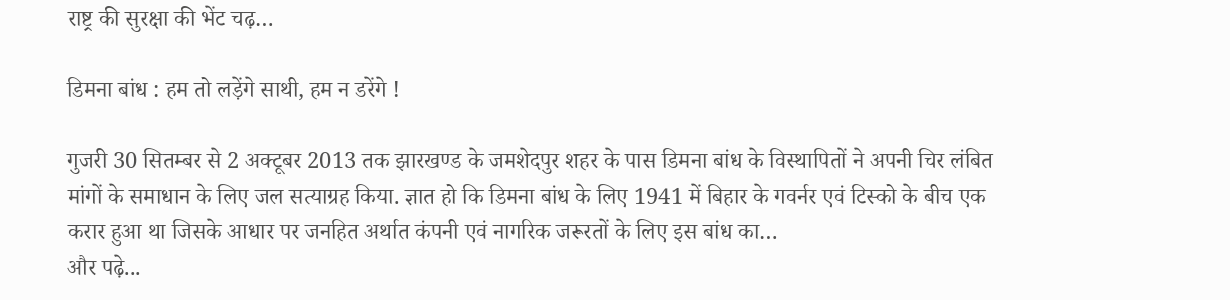राष्ट्र की सुरक्षा की भेंट चढ़…

डिमना बांध : हम तो लड़ेंगे साथी, हम न डरेंगे !

गुजरी 30 सितम्बर से 2 अक्टूबर 2013 तक झारखण्ड के जमशेदपुर शहर के पास डिमना बांध के विस्थापितों ने अपनी चिर लंबित मांगों के समाधान के लिए जल सत्याग्रह किया. ज्ञात हो कि डिमना बांध के लिए 1941 में बिहार के गवर्नर एवं टिस्को के बीच एक करार हुआ था जिसके आधार पर जनहित अर्थात कंपनी एवं नागरिक जरूरतों के लिए इस बांध का…
और पढ़े...